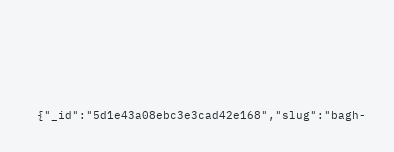{"_id":"5d1e43a08ebc3e3cad42e168","slug":"bagh-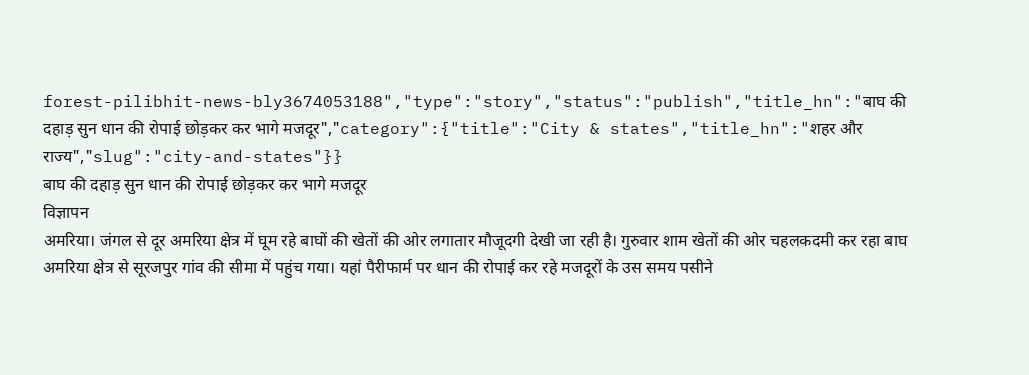forest-pilibhit-news-bly3674053188","type":"story","status":"publish","title_hn":"बाघ की दहाड़ सुन धान की रोपाई छोड़कर कर भागे मजदूर","category":{"title":"City & states","title_hn":"शहर और राज्य","slug":"city-and-states"}}
बाघ की दहाड़ सुन धान की रोपाई छोड़कर कर भागे मजदूर
विज्ञापन
अमरिया। जंगल से दूर अमरिया क्षेत्र में घूम रहे बाघों की खेतों की ओर लगातार मौजूदगी देखी जा रही है। गुरुवार शाम खेतों की ओर चहलकदमी कर रहा बाघ अमरिया क्षेत्र से सूरजपुर गांव की सीमा में पहुंच गया। यहां पैरीफार्म पर धान की रोपाई कर रहे मजदूरों के उस समय पसीने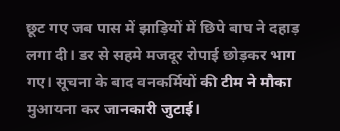छूट गए जब पास में झाड़ियों में छिपे बाघ ने दहाड़ लगा दी। डर से सहमे मजदूर रोपाई छोड़कर भाग गए। सूचना के बाद वनकर्मियों की टीम ने मौका मुआयना कर जानकारी जुटाई।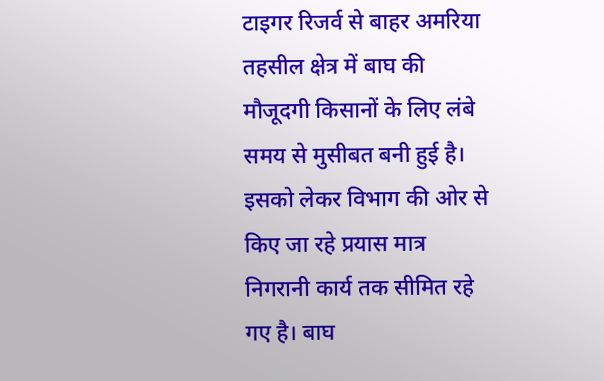टाइगर रिजर्व से बाहर अमरिया तहसील क्षेत्र में बाघ की मौजूदगी किसानों के लिए लंबे समय से मुसीबत बनी हुई है। इसको लेकर विभाग की ओर से किए जा रहे प्रयास मात्र निगरानी कार्य तक सीमित रहे गए है। बाघ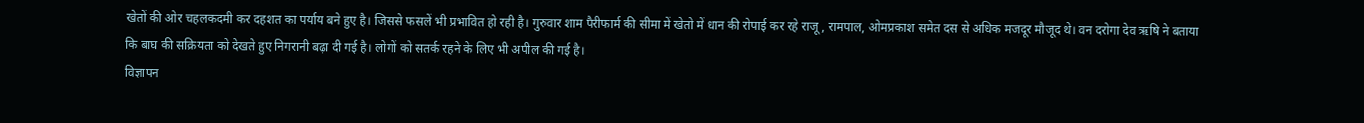खेतों की ओर चहलकदमी कर दहशत का पर्याय बने हुए है। जिससे फसलें भी प्रभावित हो रही है। गुरुवार शाम पैरीफार्म की सीमा में खेतो में धान की रोपाई कर रहे राजू, रामपाल, ओमप्रकाश समेत दस से अधिक मजदूर मौजूद थे। वन दरोगा देव ऋषि ने बताया कि बाघ की सक्रियता को देखते हुए निगरानी बढ़ा दी गई है। लोगों को सतर्क रहने के लिए भी अपील की गई है।
विज्ञापन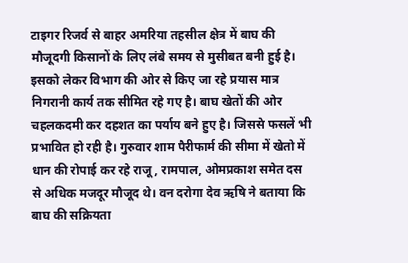टाइगर रिजर्व से बाहर अमरिया तहसील क्षेत्र में बाघ की मौजूदगी किसानों के लिए लंबे समय से मुसीबत बनी हुई है। इसको लेकर विभाग की ओर से किए जा रहे प्रयास मात्र निगरानी कार्य तक सीमित रहे गए है। बाघ खेतों की ओर चहलकदमी कर दहशत का पर्याय बने हुए है। जिससे फसलें भी प्रभावित हो रही है। गुरुवार शाम पैरीफार्म की सीमा में खेतो में धान की रोपाई कर रहे राजू, रामपाल, ओमप्रकाश समेत दस से अधिक मजदूर मौजूद थे। वन दरोगा देव ऋषि ने बताया कि बाघ की सक्रियता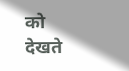को देखते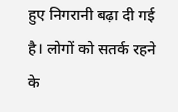हुए निगरानी बढ़ा दी गई है। लोगों को सतर्क रहने के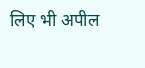लिए भी अपील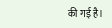की गई है।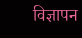विज्ञापन